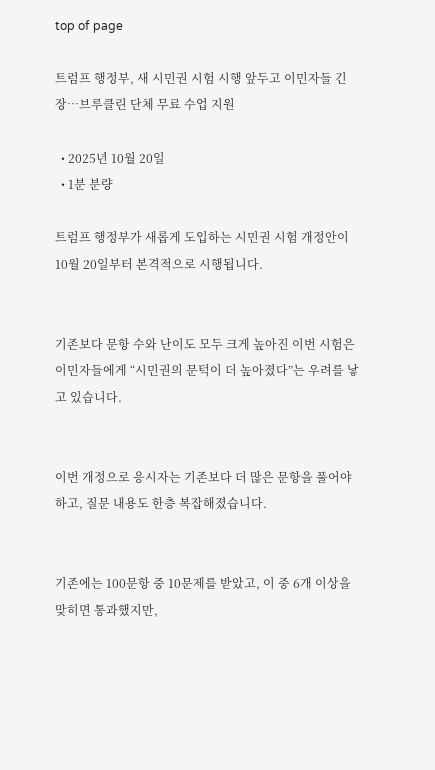top of page

트럼프 행정부, 새 시민권 시험 시행 앞두고 이민자들 긴장…브루클린 단체 무료 수업 지원

  • 2025년 10월 20일
  • 1분 분량

트럼프 행정부가 새롭게 도입하는 시민권 시험 개정안이 10월 20일부터 본격적으로 시행됩니다.


기존보다 문항 수와 난이도 모두 크게 높아진 이번 시험은 이민자들에게 “시민권의 문턱이 더 높아졌다”는 우려를 낳고 있습니다.


이번 개정으로 응시자는 기존보다 더 많은 문항을 풀어야 하고, 질문 내용도 한층 복잡해졌습니다.


기존에는 100문항 중 10문제를 받았고, 이 중 6개 이상을 맞히면 통과했지만,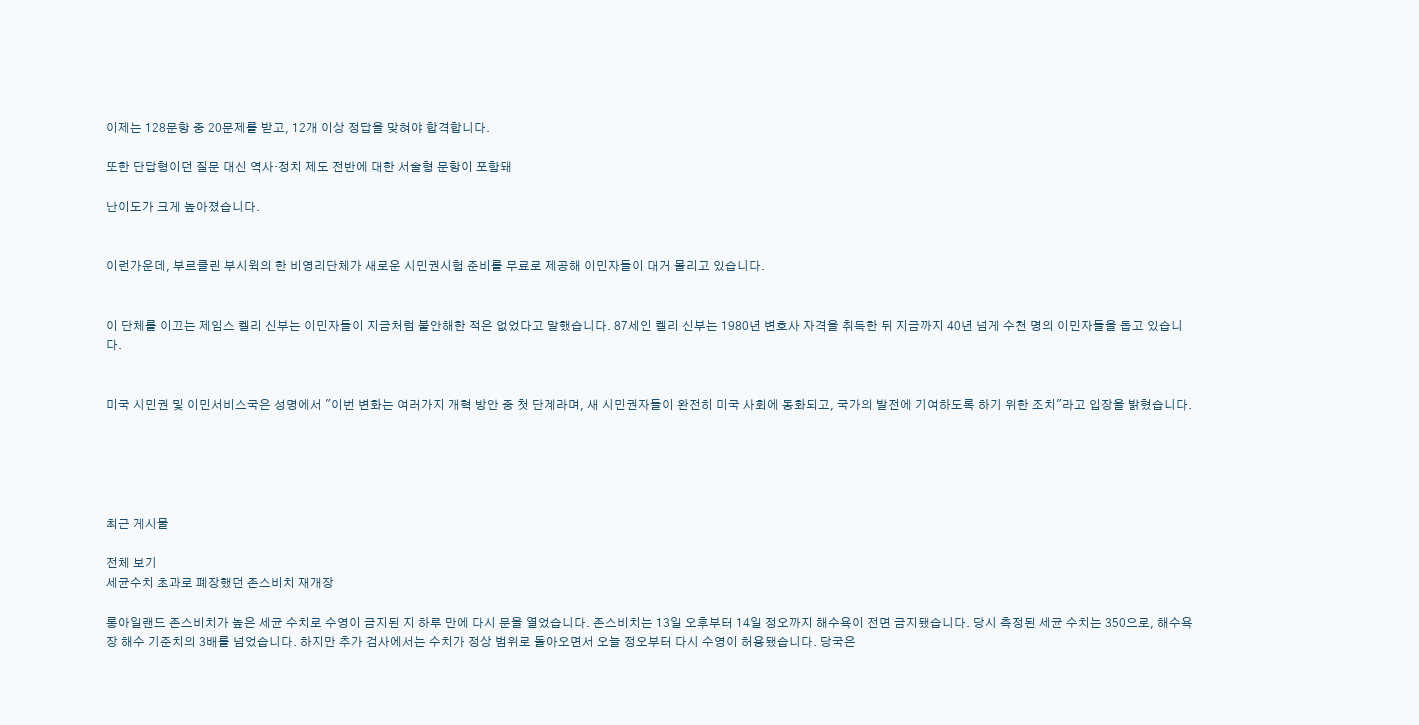이제는 128문항 중 20문제를 받고, 12개 이상 정답을 맞혀야 합격합니다.

또한 단답형이던 질문 대신 역사·정치 제도 전반에 대한 서술형 문항이 포함돼

난이도가 크게 높아졌습니다.


이런가운데, 부르클린 부시윅의 한 비영리단체가 새로운 시민권시험 준비를 무료로 제공해 이민자들이 대거 몰리고 있습니다.


이 단체를 이끄는 제임스 켈리 신부는 이민자들이 지금처럼 불안해한 적은 없었다고 말했습니다. 87세인 켈리 신부는 1980년 변호사 자격을 취득한 뒤 지금까지 40년 넘게 수천 명의 이민자들을 돕고 있습니다.


미국 시민권 및 이민서비스국은 성명에서 "이번 변화는 여러가지 개혁 방안 중 첫 단계라며, 새 시민권자들이 완전히 미국 사회에 동화되고, 국가의 발전에 기여하도록 하기 위한 조치"라고 입장을 밝혔습니다.





최근 게시물

전체 보기
세균수치 초과로 폐장했던 존스비치 재개장

롱아일랜드 존스비치가 높은 세균 수치로 수영이 금지된 지 하루 만에 다시 문을 열었습니다. 존스비치는 13일 오후부터 14일 정오까지 해수욕이 전면 금지됐습니다. 당시 측정된 세균 수치는 350으로, 해수욕장 해수 기준치의 3배를 넘었습니다. 하지만 추가 검사에서는 수치가 정상 범위로 돌아오면서 오늘 정오부터 다시 수영이 허용됐습니다. 당국은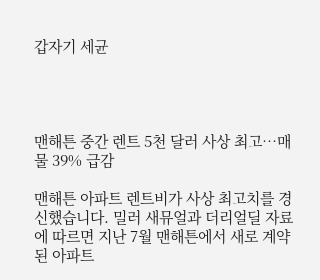갑자기 세균




맨해튼 중간 렌트 5천 달러 사상 최고…매물 39% 급감

맨해튼 아파트 렌트비가 사상 최고치를 경신했습니다. 밀러 새뮤얼과 더리얼딜 자료에 따르면 지난 7월 맨해튼에서 새로 계약된 아파트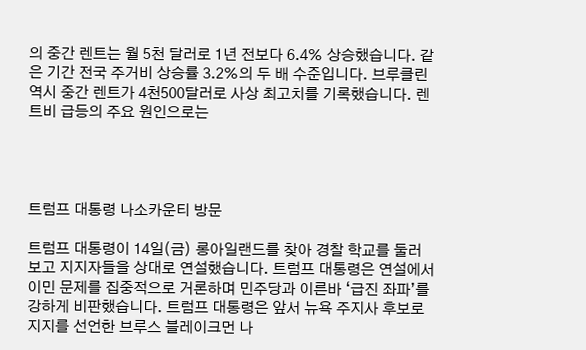의 중간 렌트는 월 5천 달러로 1년 전보다 6.4% 상승했습니다. 같은 기간 전국 주거비 상승률 3.2%의 두 배 수준입니다. 브루클린 역시 중간 렌트가 4천500달러로 사상 최고치를 기록했습니다. 렌트비 급등의 주요 원인으로는




트럼프 대통령 나소카운티 방문

트럼프 대통령이 14일(금) 롱아일랜드를 찾아 경찰 학교를 둘러보고 지지자들을 상대로 연설했습니다. 트럼프 대통령은 연설에서 이민 문제를 집중적으로 거론하며 민주당과 이른바 ‘급진 좌파’를 강하게 비판했습니다. 트럼프 대통령은 앞서 뉴욕 주지사 후보로 지지를 선언한 브루스 블레이크먼 나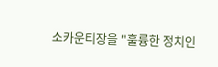소카운티장을 "훌륭한 정치인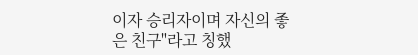이자 승리자이며 자신의 좋은 친구"라고 칭했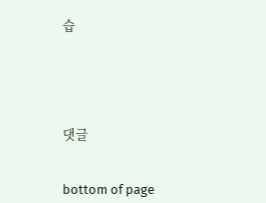습





댓글


bottom of page